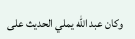وكان عبد الله يملي الحديث على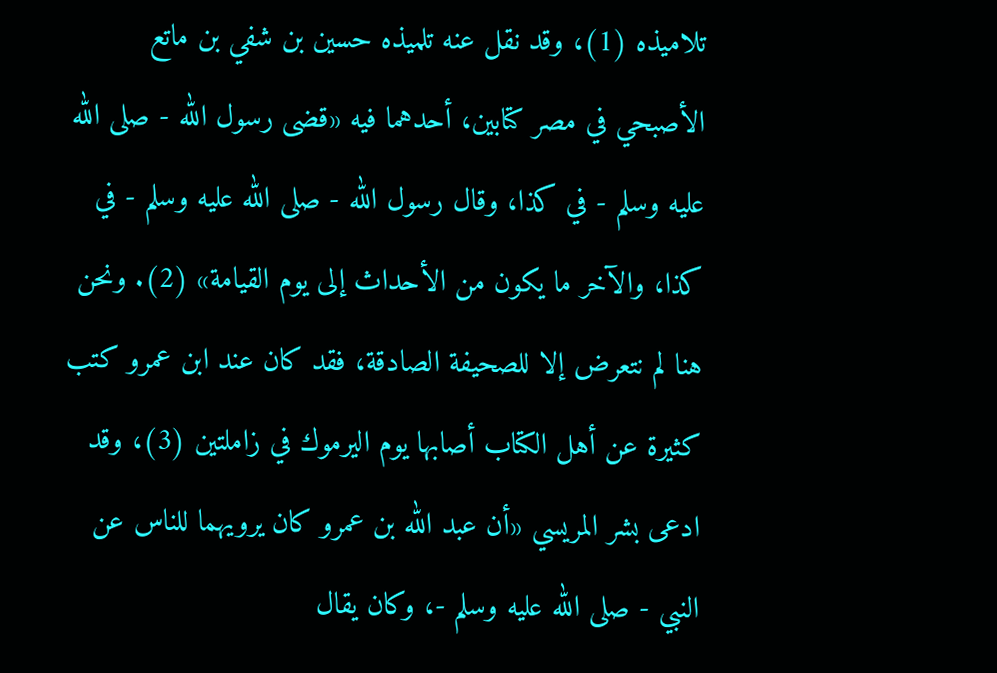تلاميذه (1)، وقد نقل عنه تلميذه حسين بن شفي بن ماتع الأصبحي في مصر كتابين، أحدهما فيه «قضى رسول الله - صلى الله عليه وسلم - في كذا، وقال رسول الله - صلى الله عليه وسلم - في كذا، والآخر ما يكون من الأحداث إلى يوم القيامة» (2). ونحن هنا لم نتعرض إلا للصحيفة الصادقة، فقد كان عند ابن عمرو كتب كثيرة عن أهل الكتاب أصابها يوم اليرموك في زاملتين (3)، وقد ادعى بشر المريسي «أن عبد الله بن عمرو كان يرويهما للناس عن النبي - صلى الله عليه وسلم -، وكان يقال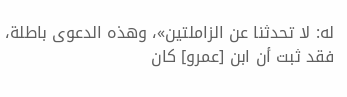له: لا تحدثنا عن الزاملتين»، وهذه الدعوى باطلة، فقد ثبت أن ابن [عمرو] كان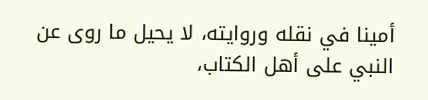أمينا في نقله وروايته، لا يحيل ما روى عن النبي على أهل الكتاب،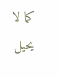كما لا يحيل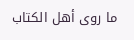ما روى أهل الكتاب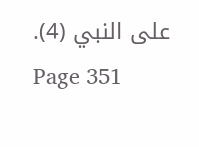على النبي (4).
Page 351